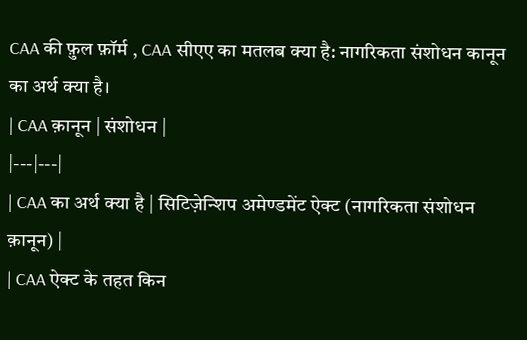CAA की फ़ुल फ़ॉर्म , CAA सीएए का मतलब क्या है: नागरिकता संशोधन कानून का अर्थ क्या है।
| CAA क़ानून | संशोधन |
|---|---|
| CAA का अर्थ क्या है | सिटिज़ेन्शिप अमेण्डमेंट ऐक्ट (नागरिकता संशोधन क़ानून) |
| CAA ऐक्ट के तहत किन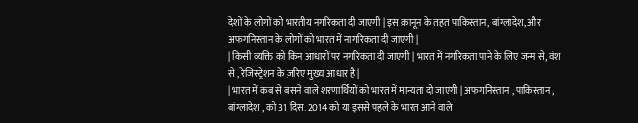देशों के लोगों को भारतीय नगरिकता दी जाएगी | इस क़ानून के तहत पाकिस्तान, बांग्लादेश, और अफगनिस्तान के लोगों को भारत में नागरिकता दी जाएगी |
| किसी व्यक्ति को किन आधारों पर नगरिकता दी जाएगी | भारत में नगरिकता पाने के लिए जन्म से, वंश से , रेजिस्ट्रेशन के ज़रिए मुख्य आधार है |
| भारत में कब से बसने वाले शरणार्थियों को भारत में मान्यता दो जाएगी | अफगनिस्तान , पाकिस्तान , बांग्लादेश , को 31 दिस. 2014 को या इससे पहले के भारत आने वाले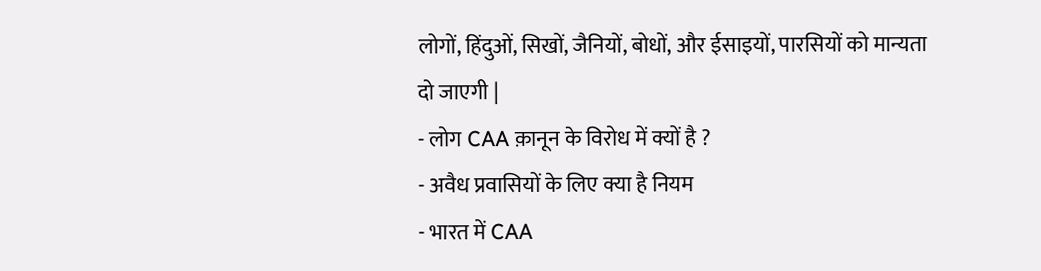लोगों, हिंदुओं, सिखों, जैनियों, बोधों, और ईसाइयों, पारसियों को मान्यता दो जाएगी |
- लोग CAA क़ानून के विरोध में क्यों है ?
- अवैध प्रवासियों के लिए क्या है नियम
- भारत में CAA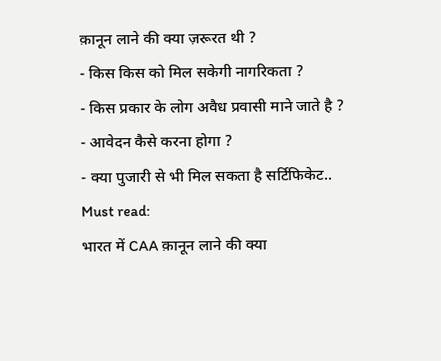क़ानून लाने की क्या ज़रूरत थी ?
- किस किस को मिल सकेगी नागरिकता ?
- किस प्रकार के लोग अवैध प्रवासी माने जाते है ?
- आवेदन कैसे करना होगा ?
- क्या पुजारी से भी मिल सकता है सर्टिफिकेट..
Must read:
भारत में CAA क़ानून लाने की क्या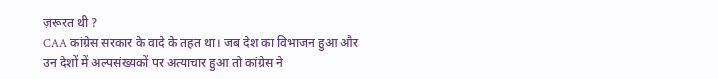ज़रूरत थी ?
CAA कांग्रेस सरकार के वादे के तहत था। जब देश का विभाजन हुआ और उन देशों में अल्पसंख्यकों पर अत्याचार हुआ तो कांग्रेस ने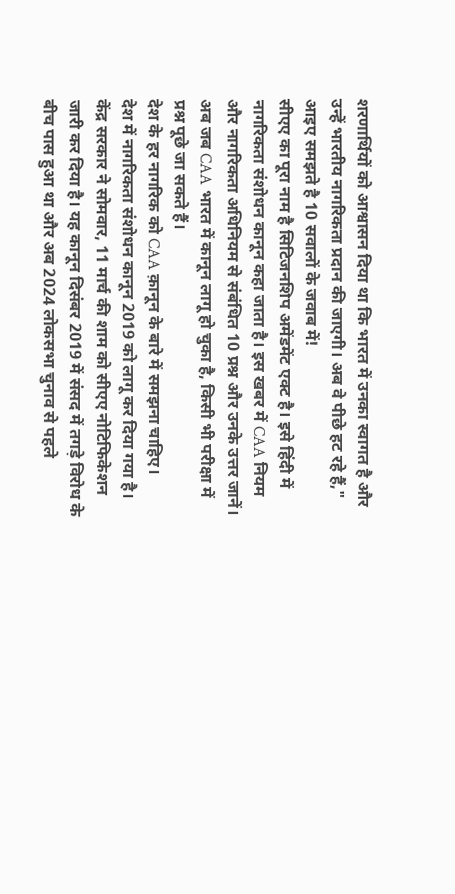शरणार्थियों को आश्वासन दिया था कि भारत में उनका स्वागत है और उन्हें भारतीय नागरिकता प्रदान की जाएगी। अब वे पीछे हट रहे हैं,"
आइए समझते है 10 सवालों के जवाब में!
सीएए का पूरा नाम है सिटिजनशिप अमेंडमेंट एक्ट है। इसे हिंदी में नागरिकता संशोधन कानून कहा जाता है। इस खबर में CAA नियम और नागरिकता अधिनियम से संबंधित 10 प्रश्न और उनके उत्तर जानें। अब जब CAA भारत में कानून लागू हो चुका है, किसी भी परीक्षा में प्रश्न पूछे जा सकते हैं।
देश के हर नागरिक को CAA क़ानून के बारे में समझना चाहिए।
देश में नागरिकता संशोधन कानून 2019 को लागू कर दिया गया है। केंद्र सरकार ने सोमवार, 11 मार्च की शाम को सीएए नोटिफिकेशन जारी कर दिया है। यह कानून दिसंबर 2019 में संसद में तगड़े विरोध के बीच पास हुआ था और अब 2024 लोकसभा चुनाव से पहले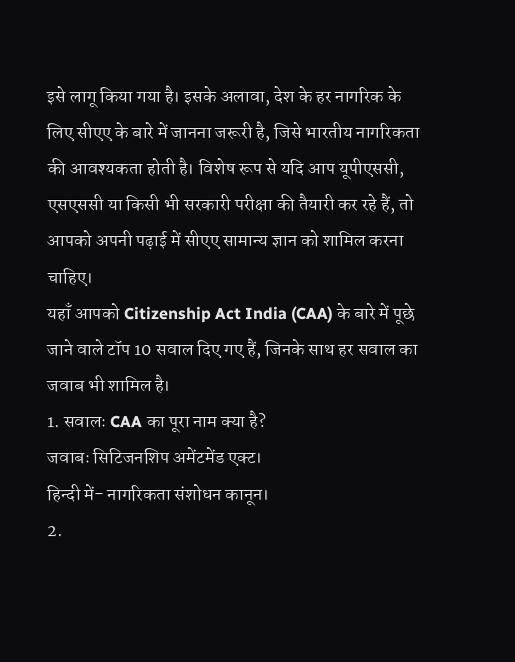इसे लागू किया गया है। इसके अलावा, देश के हर नागरिक के लिए सीएए के बारे में जानना जरूरी है, जिसे भारतीय नागरिकता की आवश्यकता होती है। विशेष रूप से यदि आप यूपीएससी, एसएससी या किसी भी सरकारी परीक्षा की तैयारी कर रहे हैं, तो आपको अपनी पढ़ाई में सीएए सामान्य ज्ञान को शामिल करना चाहिए।
यहाँ आपको Citizenship Act India (CAA) के बारे में पूछे जाने वाले टॉप 10 सवाल दिए गए हैं, जिनके साथ हर सवाल का जवाब भी शामिल है।
1. सवालः CAA का पूरा नाम क्या है?
जवाबः सिटिजनशिप अमेंटमेंड एक्ट।
हिन्दी में- नागरिकता संशोधन कानून।
2.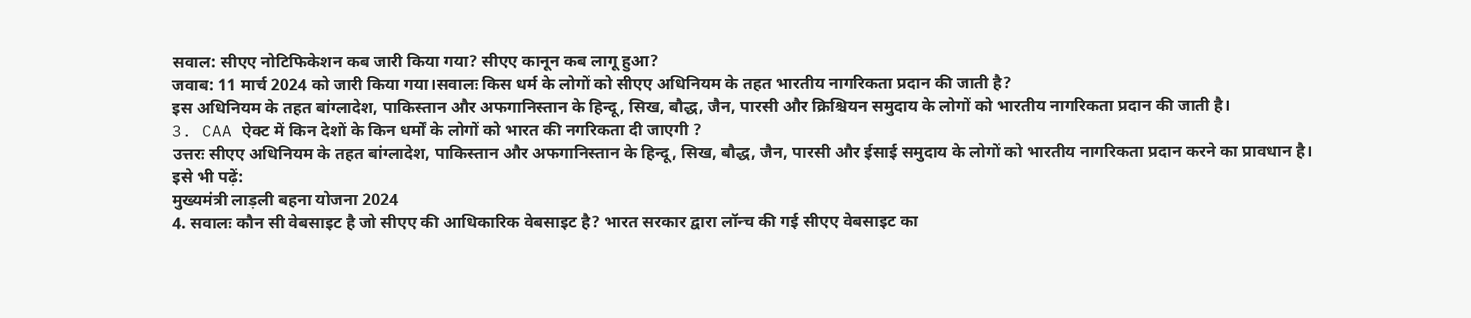सवाल: सीएए नोटिफिकेशन कब जारी किया गया? सीएए कानून कब लागू हुआ?
जवाब: 11 मार्च 2024 को जारी किया गया।सवालः किस धर्म के लोगों को सीएए अधिनियम के तहत भारतीय नागरिकता प्रदान की जाती है?
इस अधिनियम के तहत बांग्लादेश, पाकिस्तान और अफगानिस्तान के हिन्दू, सिख, बौद्ध, जैन, पारसी और क्रिश्चियन समुदाय के लोगों को भारतीय नागरिकता प्रदान की जाती है।
3. CAA ऐक्ट में किन देशों के किन धर्मों के लोगों को भारत की नगरिकता दी जाएगी ?
उत्तरः सीएए अधिनियम के तहत बांग्लादेश, पाकिस्तान और अफगानिस्तान के हिन्दू, सिख, बौद्ध, जैन, पारसी और ईसाई समुदाय के लोगों को भारतीय नागरिकता प्रदान करने का प्रावधान है।
इसे भी पढ़ें:
मुख्यमंत्री लाड़ली बहना योजना 2024
4. सवालः कौन सी वेबसाइट है जो सीएए की आधिकारिक वेबसाइट है? भारत सरकार द्वारा लॉन्च की गई सीएए वेबसाइट का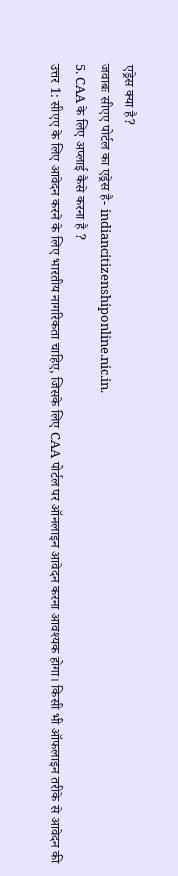एड्रेस क्या है?
जवाबः सीएए पोर्टल का एड्रेस है- indiancitizenshiponline.nic.in.
5. CAA के लिए अप्लाई कैसे करना है ?
उत्तर 1: सीएए के लिए आवेदन करने के लिए भारतीय नागरिकता चाहिए, जिसके लिए CAA पोर्टल पर ऑनलाइन आवेदन करना आवश्यक होगा। किसी भी ऑफलाइन तरीके से आवेदन की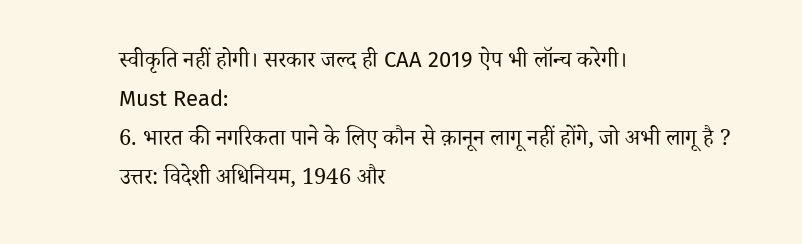स्वीकृति नहीं होगी। सरकार जल्द ही CAA 2019 ऐप भी लॉन्च करेगी।
Must Read:
6. भारत की नगरिकता पाने के लिए कौन से क़ानून लागू नहीं होंगे, जो अभी लागू है ?
उत्तर: विदेशी अधिनियम, 1946 और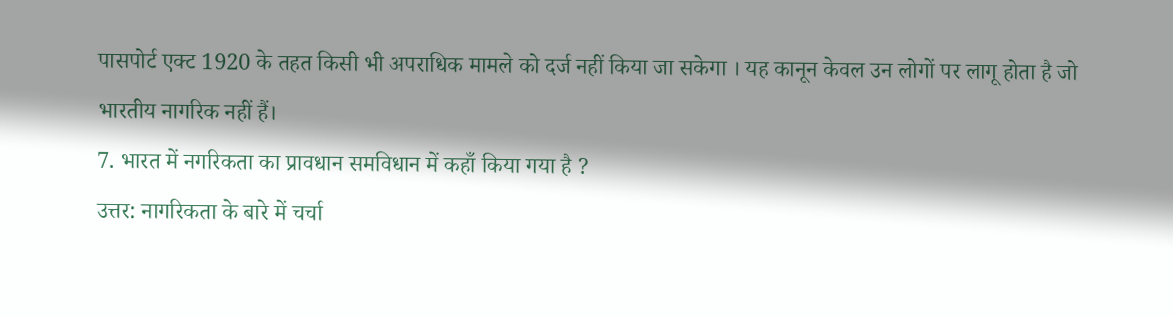पासपोर्ट एक्ट 1920 के तहत किसी भी अपराधिक मामले को दर्ज नहीं किया जा सकेगा । यह कानून केवल उन लोगों पर लागू होता है जो भारतीय नागरिक नहीं हैं।
7. भारत में नगरिकता का प्रावधान समविधान में कहाँ किया गया है ?
उत्तर: नागरिकता के बारे में चर्चा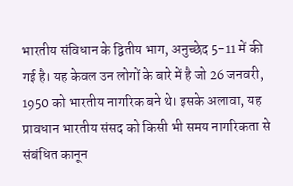भारतीय संविधान के द्वितीय भाग, अनुच्छेद 5-11 में की गई है। यह केवल उन लोगों के बारे में है जो 26 जनवरी, 1950 को भारतीय नागरिक बने थे। इसके अलावा, यह प्रावधान भारतीय संसद को किसी भी समय नागरिकता से संबंधित कानून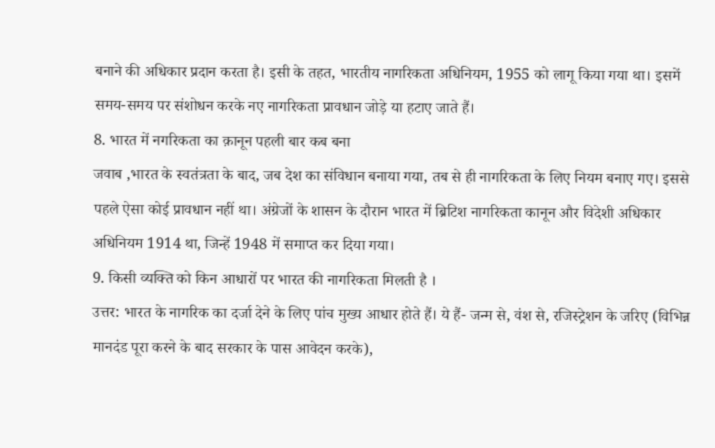बनाने की अधिकार प्रदान करता है। इसी के तहत, भारतीय नागरिकता अधिनियम, 1955 को लागू किया गया था। इसमें समय-समय पर संशोधन करके नए नागरिकता प्रावधान जोड़े या हटाए जाते हैं।
8. भारत में नगरिकता का क़ानून पहली बार कब बना
जवाब ,भारत के स्वतंत्रता के बाद, जब देश का संविधान बनाया गया, तब से ही नागरिकता के लिए नियम बनाए गए। इससे पहले ऐसा कोई प्रावधान नहीं था। अंग्रेजों के शासन के दौरान भारत में ब्रिटिश नागरिकता कानून और विदेशी अधिकार अधिनियम 1914 था, जिन्हें 1948 में समाप्त कर दिया गया।
9. किसी व्यक्ति को किन आधारों पर भारत की नागरिकता मिलती है ।
उत्तर: भारत के नागरिक का दर्जा देने के लिए पांच मुख्य आधार होते हैं। ये हैं- जन्म से, वंश से, रजिस्ट्रेशन के जरिए (विभिन्न मानदंड पूरा करने के बाद सरकार के पास आवेदन करके),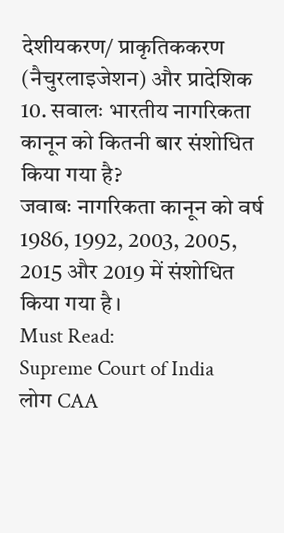देशीयकरण/ प्राकृतिककरण (नैचुरलाइजेशन) और प्रादेशिक
10. सवालः भारतीय नागरिकता कानून को कितनी बार संशोधित किया गया है?
जवाबः नागरिकता कानून को वर्ष 1986, 1992, 2003, 2005, 2015 और 2019 में संशोधित किया गया है।
Must Read:
Supreme Court of India
लोग CAA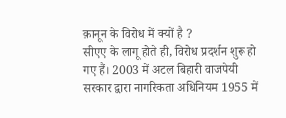क़ानून के विरोध में क्यों है ?
सीएए के लागू होते ही, विरोध प्रदर्शन शुरू हो गए हैं। 2003 में अटल बिहारी वाजपेयी सरकार द्वारा नागरिकता अधिनियम 1955 में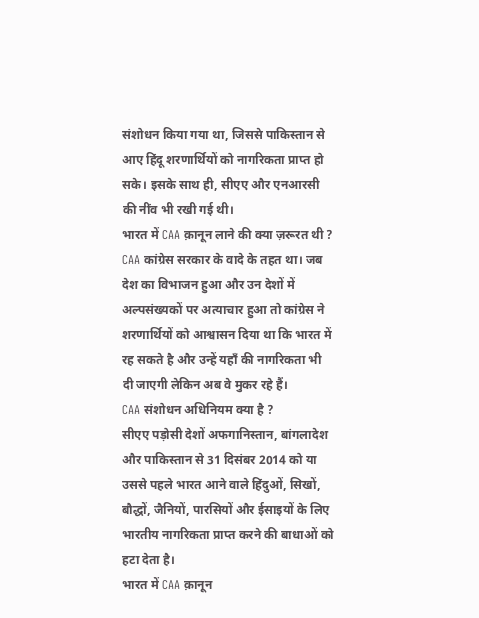संशोधन किया गया था, जिससे पाकिस्तान से आए हिंदू शरणार्थियों को नागरिकता प्राप्त हो सके। इसके साथ ही, सीएए और एनआरसी की नींव भी रखी गई थी।
भारत में CAA क़ानून लाने की क्या ज़रूरत थी ?
CAA कांग्रेस सरकार के वादे के तहत था। जब देश का विभाजन हुआ और उन देशों में अल्पसंख्यकों पर अत्याचार हुआ तो कांग्रेस ने शरणार्थियों को आश्वासन दिया था कि भारत में रह सकते है और उन्हें यहाँ की नागरिकता भी दी जाएगी लेकिन अब वे मुकर रहे हैं।
CAA संशोधन अधिनियम क्या है ?
सीएए पड़ोसी देशों अफगानिस्तान, बांगलादेश और पाकिस्तान से 31 दिसंबर 2014 को या उससे पहले भारत आने वाले हिंदुओं, सिखों, बौद्धों, जैनियों, पारसियों और ईसाइयों के लिए भारतीय नागरिकता प्राप्त करने की बाधाओं को हटा देता है।
भारत में CAA क़ानून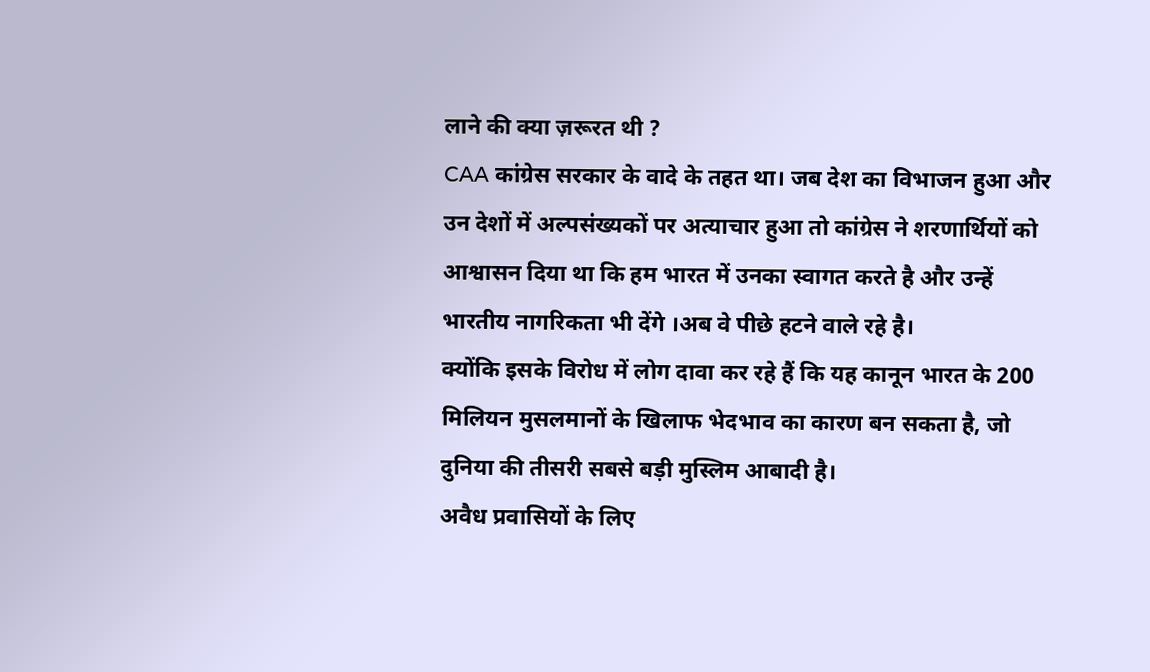लाने की क्या ज़रूरत थी ?
CAA कांग्रेस सरकार के वादे के तहत था। जब देश का विभाजन हुआ और उन देशों में अल्पसंख्यकों पर अत्याचार हुआ तो कांग्रेस ने शरणार्थियों को आश्वासन दिया था कि हम भारत में उनका स्वागत करते है और उन्हें भारतीय नागरिकता भी देंगे ।अब वे पीछे हटने वाले रहे है।
क्योंकि इसके विरोध में लोग दावा कर रहे हैं कि यह कानून भारत के 200 मिलियन मुसलमानों के खिलाफ भेदभाव का कारण बन सकता है, जो दुनिया की तीसरी सबसे बड़ी मुस्लिम आबादी है।
अवैध प्रवासियों के लिए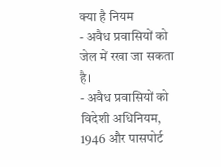क्या है नियम
- अवैध प्रवासियों को जेल में रखा जा सकता है।
- अवैध प्रवासियों को विदेशी अधिनियम, 1946 और पासपोर्ट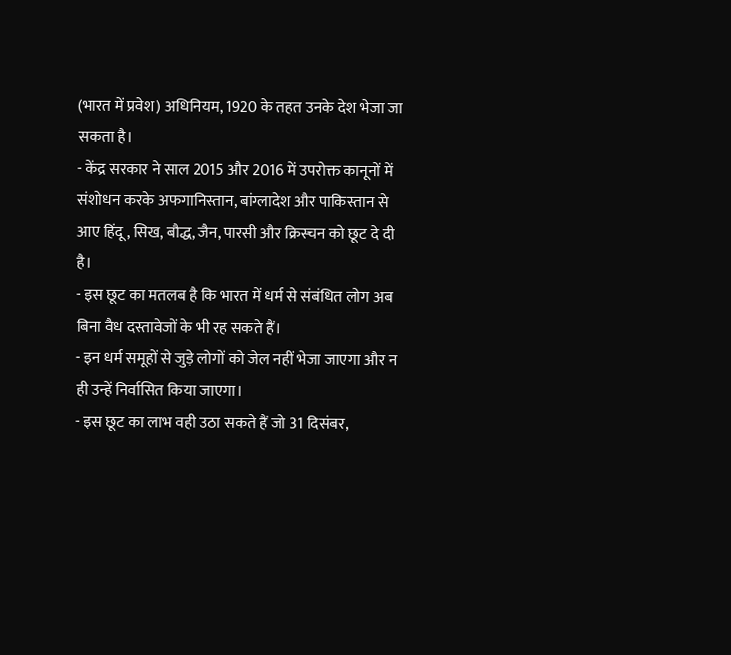(भारत में प्रवेश) अधिनियम, 1920 के तहत उनके देश भेजा जा सकता है।
- केंद्र सरकार ने साल 2015 और 2016 में उपरोक्त कानूनों में संशोधन करके अफगानिस्तान, बांग्लादेश और पाकिस्तान से आए हिंदू, सिख, बौद्ध, जैन, पारसी और क्रिस्चन को छूट दे दी है।
- इस छूट का मतलब है कि भारत में धर्म से संबंधित लोग अब बिना वैध दस्तावेजों के भी रह सकते हैं।
- इन धर्म समूहों से जुड़े लोगों को जेल नहीं भेजा जाएगा और न ही उन्हें निर्वासित किया जाएगा।
- इस छूट का लाभ वही उठा सकते हैं जो 31 दिसंबर,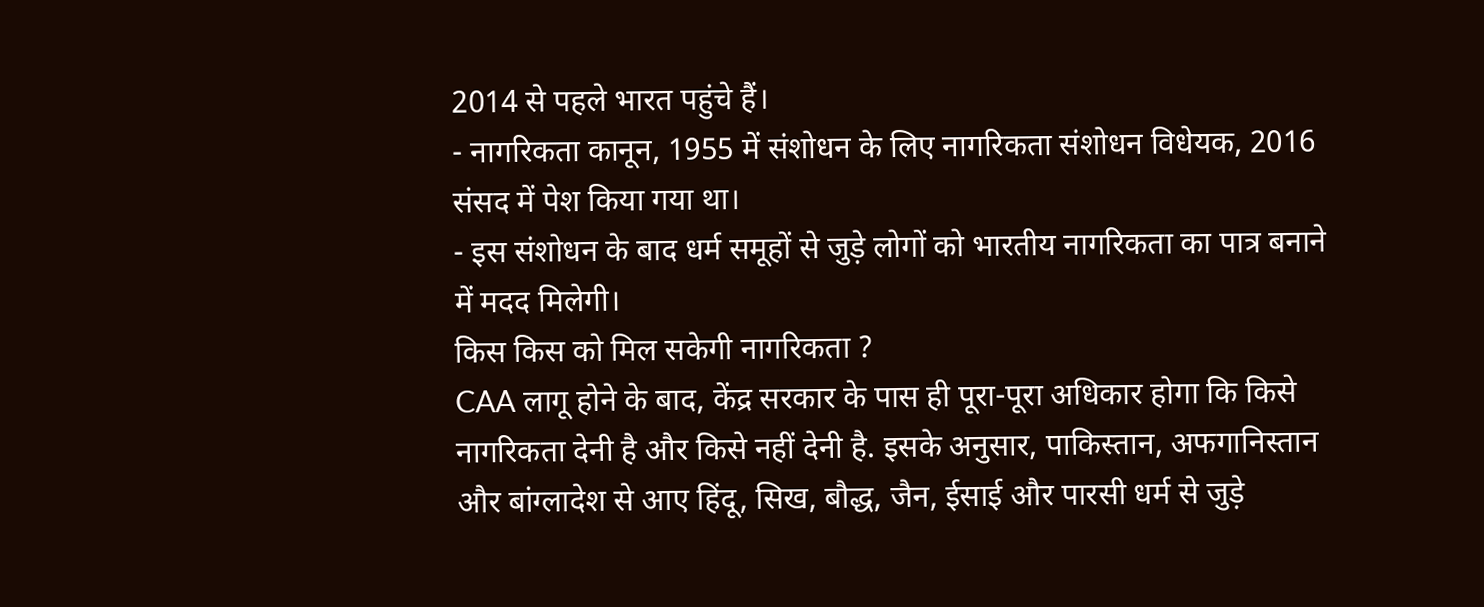2014 से पहले भारत पहुंचे हैं।
- नागरिकता कानून, 1955 में संशोधन के लिए नागरिकता संशोधन विधेयक, 2016 संसद में पेश किया गया था।
- इस संशोधन के बाद धर्म समूहों से जुड़े लोगों को भारतीय नागरिकता का पात्र बनाने में मदद मिलेगी।
किस किस को मिल सकेगी नागरिकता ?
CAA लागू होने के बाद, केंद्र सरकार के पास ही पूरा-पूरा अधिकार होगा कि किसे नागरिकता देनी है और किसे नहीं देनी है. इसके अनुसार, पाकिस्तान, अफगानिस्तान और बांग्लादेश से आए हिंदू, सिख, बौद्ध, जैन, ईसाई और पारसी धर्म से जुड़े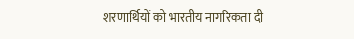शरणार्थियों को भारतीय नागरिकता दी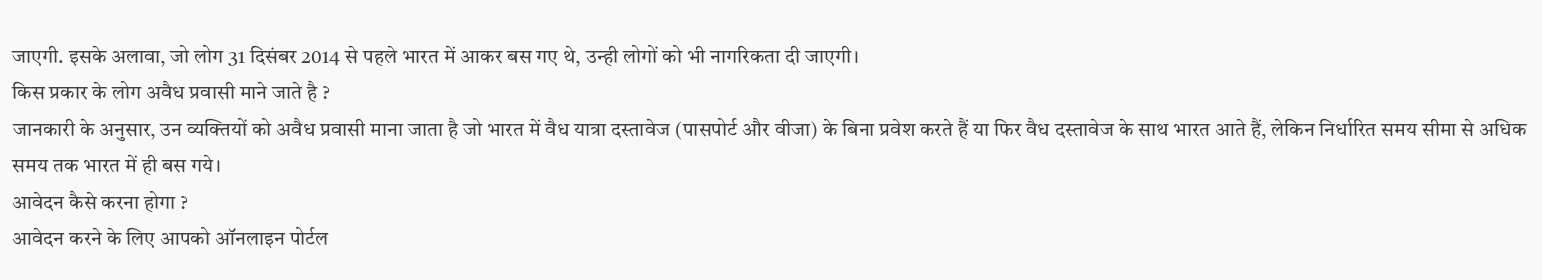जाएगी. इसके अलावा, जो लोग 31 दिसंबर 2014 से पहले भारत में आकर बस गए थे, उन्ही लोगों को भी नागरिकता दी जाएगी।
किस प्रकार के लोग अवैध प्रवासी माने जाते है ?
जानकारी के अनुसार, उन व्यक्तियों को अवैध प्रवासी माना जाता है जो भारत में वैध यात्रा दस्तावेज (पासपोर्ट और वीजा) के बिना प्रवेश करते हैं या फिर वैध दस्तावेज के साथ भारत आते हैं, लेकिन निर्धारित समय सीमा से अधिक समय तक भारत में ही बस गये।
आवेदन कैसे करना होगा ?
आवेदन करने के लिए आपको ऑनलाइन पोर्टल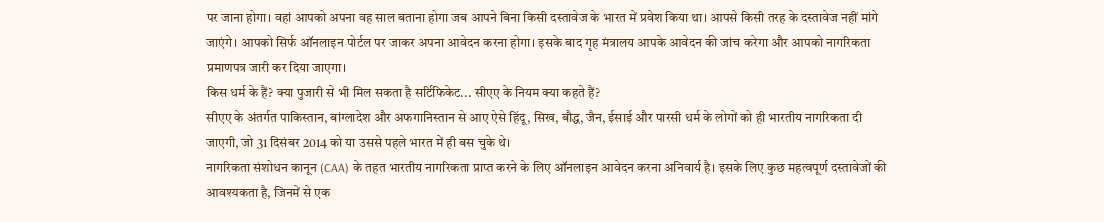पर जाना होगा। वहां आपको अपना वह साल बताना होगा जब आपने बिना किसी दस्तावेज के भारत में प्रवेश किया था। आपसे किसी तरह के दस्तावेज नहीं मांगे जाएंगे। आपको सिर्फ ऑनलाइन पोर्टल पर जाकर अपना आवेदन करना होगा। इसके बाद गृह मंत्रालय आपके आवेदन की जांच करेगा और आपको नागरिकता प्रमाणपत्र जारी कर दिया जाएगा।
किस धर्म के हैं? क्या पुजारी से भी मिल सकता है सर्टिफिकेट... सीएए के नियम क्या कहते हैं?
सीएए के अंतर्गत पाकिस्तान, बांग्लादेश और अफगानिस्तान से आए ऐसे हिंदू, सिख, बौद्ध, जैन, ईसाई और पारसी धर्म के लोगों को ही भारतीय नागरिकता दी जाएगी, जो 31 दिसंबर 2014 को या उससे पहले भारत में ही बस चुके थे।
नागरिकता संशोधन कानून (CAA) के तहत भारतीय नागरिकता प्राप्त करने के लिए ऑनलाइन आवेदन करना अनिवार्य है। इसके लिए कुछ महत्वपूर्ण दस्तावेजों की आवश्यकता है, जिनमें से एक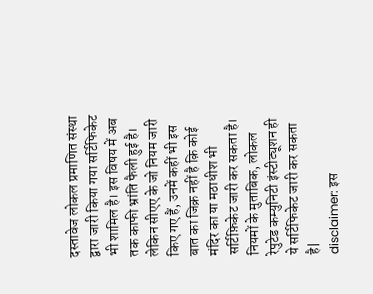दस्तावेज लोकल प्रमाणित संस्था द्वारा जारी किया गया सर्टिफिकेट भी शामिल है। इस विषय में अब तक काफी भ्रांति फैली हुई है।
लेकिन सीएए के जो नियम जारी किए गए हैं, उनमें कहीं भी इस बात का जिक्र नहीं है क़ि कोई मंदिर का या मठाधीश भी सर्टिफ़िकेट जारी कर सकता है। नियमों के मुताबिक, लोकल रेपुटेड कम्युनिटी इंस्टीट्यूशन ही ये सर्टिफिकेट जारी कर सकता है|
disclaimer: इस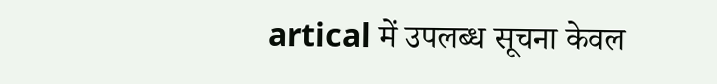artical में उपलब्ध सूचना केवल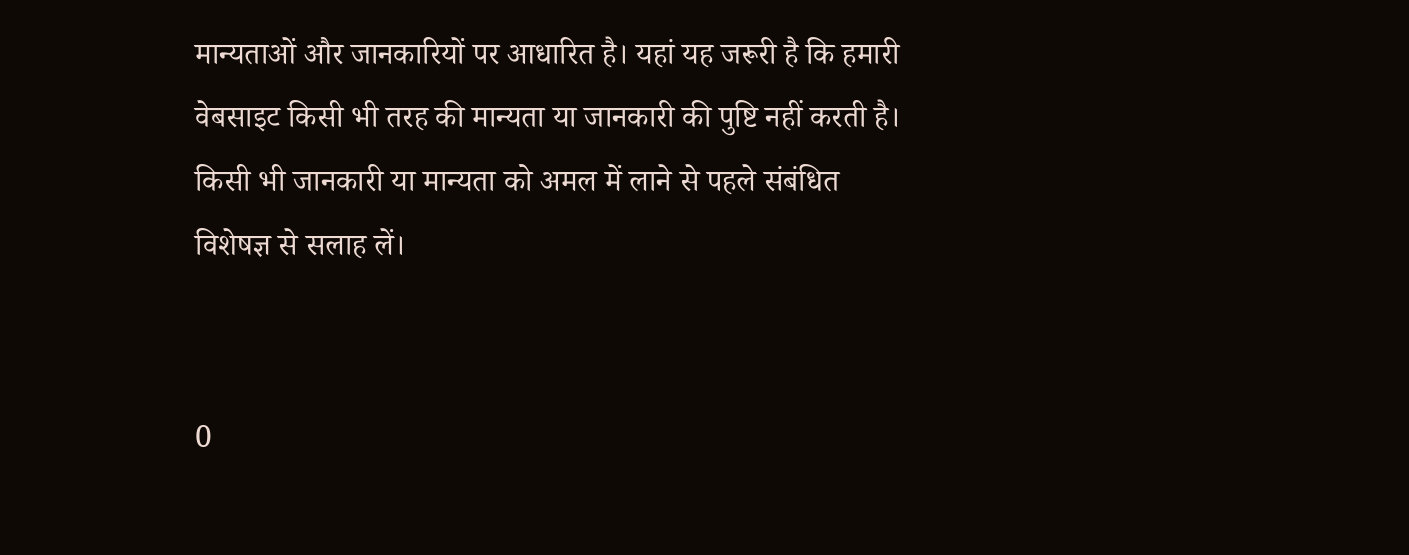मान्यताओं और जानकारियों पर आधारित है। यहां यह जरूरी है कि हमारी वेबसाइट किसी भी तरह की मान्यता या जानकारी की पुष्टि नहीं करती है। किसी भी जानकारी या मान्यता को अमल में लाने से पहले संबंधित विशेषज्ञ से सलाह लें।


0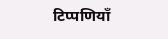टिप्पणियाँ